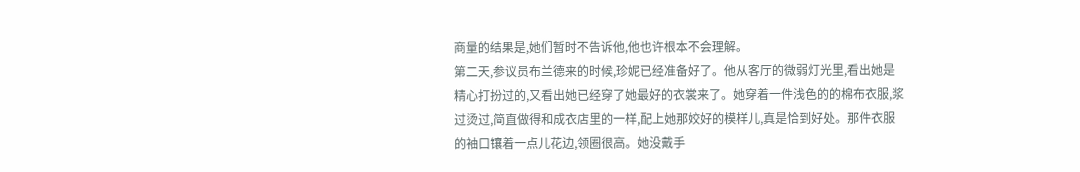商量的结果是,她们暂时不告诉他,他也许根本不会理解。
第二天,参议员布兰德来的时候,珍妮已经准备好了。他从客厅的微弱灯光里,看出她是精心打扮过的,又看出她已经穿了她最好的衣裳来了。她穿着一件浅色的的棉布衣服,浆过烫过,简直做得和成衣店里的一样,配上她那姣好的模样儿,真是恰到好处。那件衣服的袖口镶着一点儿花边,领圈很高。她没戴手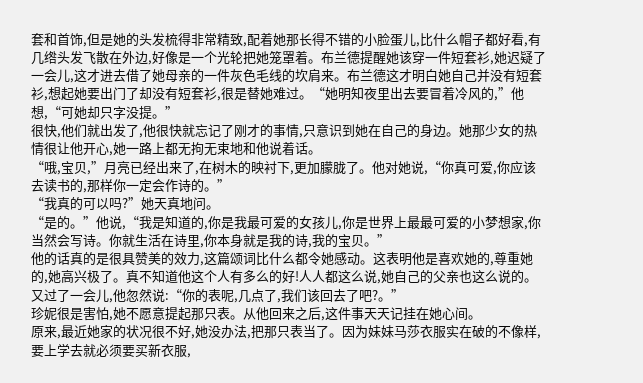套和首饰,但是她的头发梳得非常精致,配着她那长得不错的小脸蛋儿,比什么帽子都好看,有几绺头发飞散在外边,好像是一个光轮把她笼罩着。布兰德提醒她该穿一件短套衫,她迟疑了一会儿,这才进去借了她母亲的一件灰色毛线的坎肩来。布兰德这才明白她自己并没有短套衫,想起她要出门了却没有短套衫,很是替她难过。“她明知夜里出去要冒着冷风的,”他想,“可她却只字没提。”
很快,他们就出发了,他很快就忘记了刚才的事情,只意识到她在自己的身边。她那少女的热情很让他开心,她一路上都无拘无束地和他说着话。
“哦,宝贝,”月亮已经出来了,在树木的映衬下,更加朦胧了。他对她说,“你真可爱,你应该去读书的,那样你一定会作诗的。”
“我真的可以吗?”她天真地问。
“是的。”他说,“我是知道的,你是我最可爱的女孩儿,你是世界上最最可爱的小梦想家,你当然会写诗。你就生活在诗里,你本身就是我的诗,我的宝贝。”
他的话真的是很具赞美的效力,这篇颂词比什么都令她感动。这表明他是喜欢她的,尊重她的,她高兴极了。真不知道他这个人有多么的好!人人都这么说,她自己的父亲也这么说的。
又过了一会儿,他忽然说:“你的表呢,几点了,我们该回去了吧?。”
珍妮很是害怕,她不愿意提起那只表。从他回来之后,这件事天天记挂在她心间。
原来,最近她家的状况很不好,她没办法,把那只表当了。因为妹妹马莎衣服实在破的不像样,要上学去就必须要买新衣服,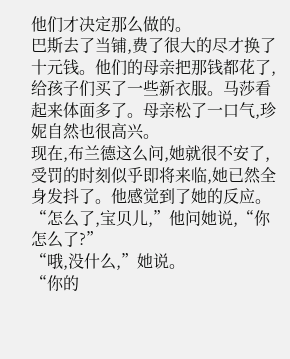他们才决定那么做的。
巴斯去了当铺,费了很大的尽才换了十元钱。他们的母亲把那钱都花了,给孩子们买了一些新衣服。马莎看起来体面多了。母亲松了一口气,珍妮自然也很高兴。
现在,布兰德这么问,她就很不安了,受罚的时刻似乎即将来临,她已然全身发抖了。他感觉到了她的反应。
“怎么了,宝贝儿,”他问她说,“你怎么了?”
“哦,没什么,”她说。
“你的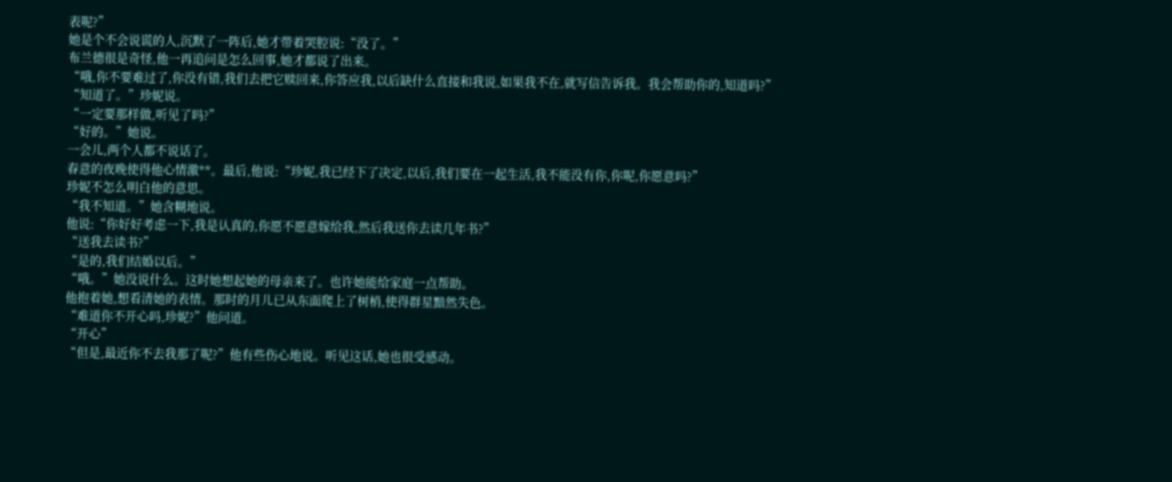表呢?”
她是个不会说谎的人,沉默了一阵后,她才带着哭腔说:“没了。”
布兰德很是奇怪,他一再追问是怎么回事,她才都说了出来。
“哦,你不要难过了,你没有错,我们去把它赎回来,你答应我,以后缺什么直接和我说,如果我不在,就写信告诉我。我会帮助你的,知道吗?”
“知道了。”珍妮说。
“一定要那样做,听见了吗?”
“好的。”她说。
一会儿,两个人都不说话了。
春意的夜晚使得他心情激**。最后,他说:“珍妮,我已经下了决定,以后,我们要在一起生活,我不能没有你,你呢,你愿意吗?”
珍妮不怎么明白他的意思。
“我不知道。”她含糊地说。
他说:“你好好考虑一下,我是认真的,你愿不愿意嫁给我,然后我送你去读几年书?”
“送我去读书?”
“是的,我们结婚以后。”
“哦。”她没说什么。这时她想起她的母亲来了。也许她能给家庭一点帮助。
他抱着她,想看清她的表情。那时的月儿已从东面爬上了树梢,使得群星黯然失色。
“难道你不开心吗,珍妮?”他问道。
“开心”
“但是,最近你不去我那了呢?”他有些伤心地说。听见这话,她也很受感动。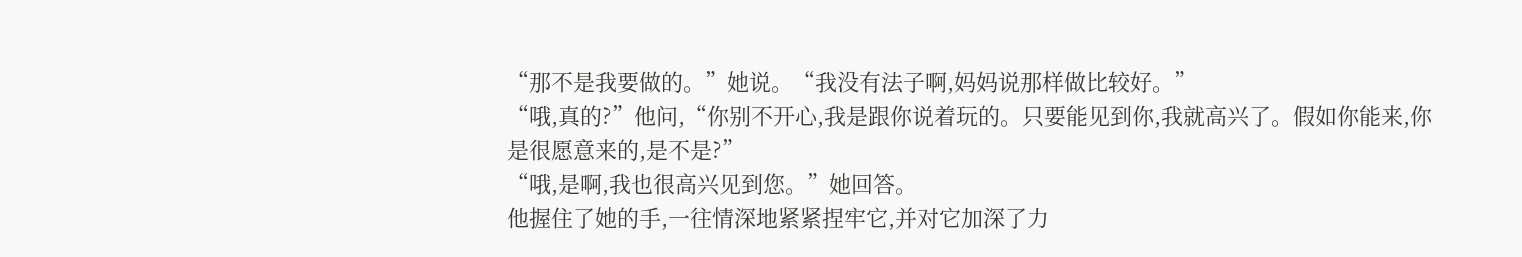“那不是我要做的。”她说。“我没有法子啊,妈妈说那样做比较好。”
“哦,真的?”他问,“你别不开心,我是跟你说着玩的。只要能见到你,我就高兴了。假如你能来,你是很愿意来的,是不是?”
“哦,是啊,我也很高兴见到您。”她回答。
他握住了她的手,一往情深地紧紧捏牢它,并对它加深了力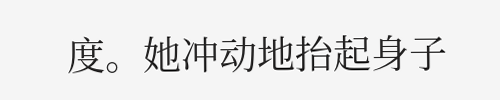度。她冲动地抬起身子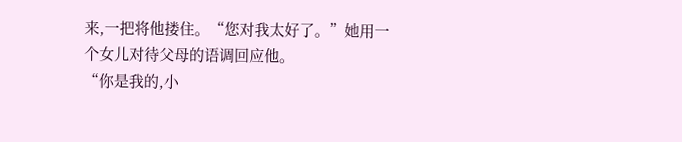来,一把将他搂住。“您对我太好了。”她用一个女儿对待父母的语调回应他。
“你是我的,小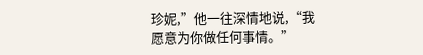珍妮,”他一往深情地说,“我愿意为你做任何事情。”